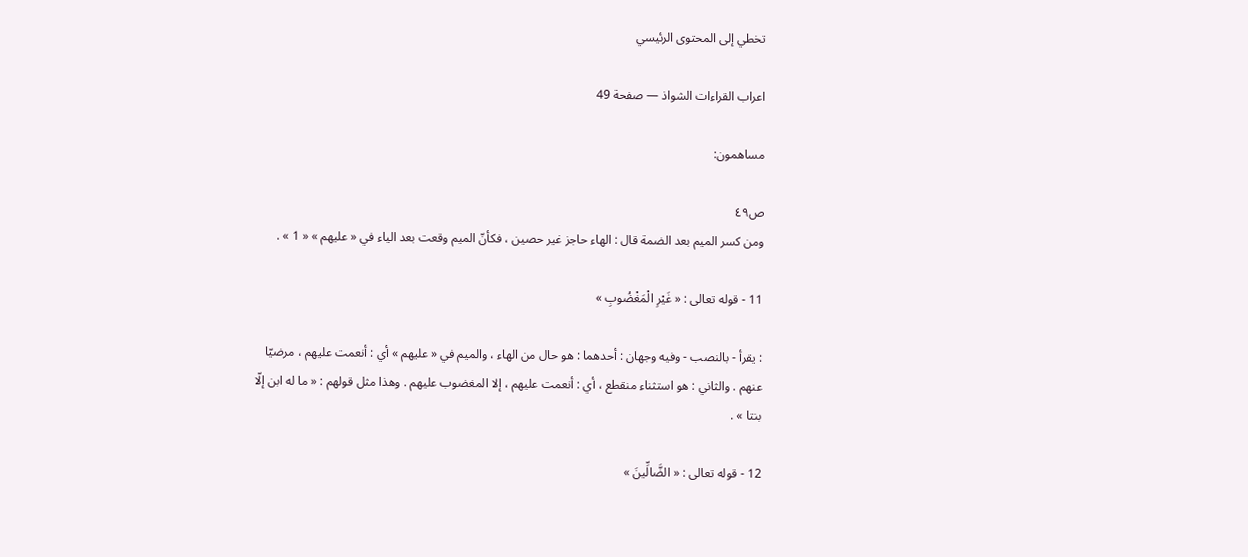تخطي إلى المحتوى الرئيسي

اعراب القراءات الشواذ — صفحة 49

مساهمون:

ص٤٩
ومن كسر الميم بعد الضمة قال : الهاء حاجز غير حصين ، فكأنّ الميم وقعت بعد الياء في « عليهم » « 1 » .

11 - قوله تعالى : « غَيْرِ الْمَغْضُوبِ »

: يقرأ - بالنصب - وفيه وجهان : أحدهما : هو حال من الهاء ، والميم في « عليهم » أي : أنعمت عليهم ، مرضيّا عنهم . والثاني : هو استثناء منقطع ، أي : أنعمت عليهم ، إلا المغضوب عليهم . وهذا مثل قولهم : « ما له ابن إلّا بنتا » .

12 - قوله تعالى : « الضَّالِّينَ »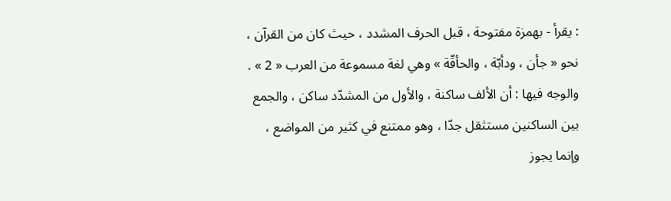: يقرأ - بهمزة مفتوحة ، قبل الحرف المشدد ، حيث كان من القرآن ، نحو « جأن ، ودأبّة ، والحأقّة » وهي لغة مسموعة من العرب « 2 » . والوجه فيها : أن الألف ساكنة ، والأول من المشدّد ساكن ، والجمع بين الساكنين مستثقل جدّا ، وهو ممتنع في كثير من المواضع ، وإنما يجوز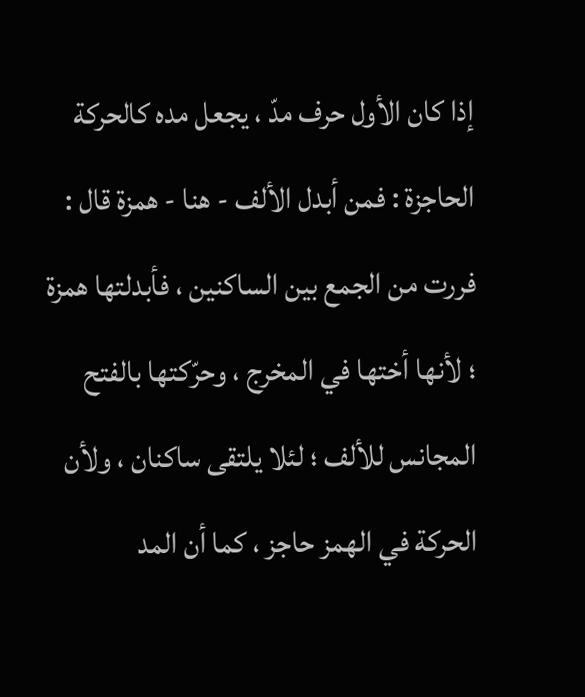إذا كان الأول حرف مدّ ، يجعل مده كالحركة الحاجزة : فمن أبدل الألف - هنا - همزة قال : فررت من الجمع بين الساكنين ، فأبدلتها همزة ؛ لأنها أختها في المخرج ، وحرّكتها بالفتح المجانس للألف ؛ لئلا يلتقى ساكنان ، ولأن الحركة في الهمز حاجز ، كما أن المد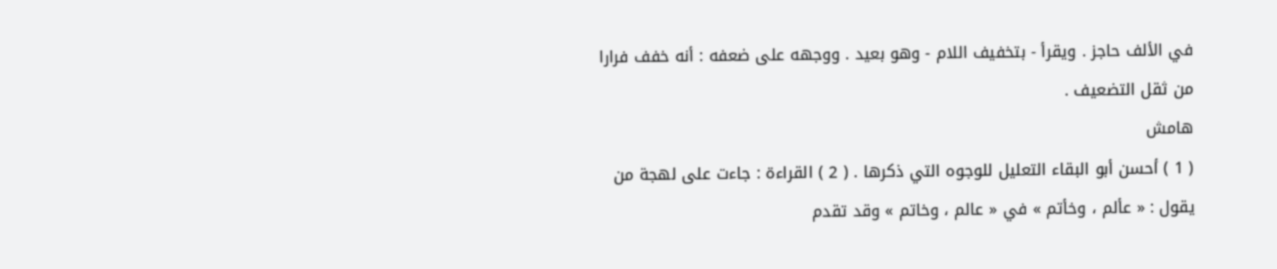في الألف حاجز . ويقرأ - بتخفيف اللام - وهو بعيد . ووجهه على ضعفه : أنه خفف فرارا من ثقل التضعيف .
هامش
( 1 ) أحسن أبو البقاء التعليل للوجوه التي ذكرها . ( 2 ) القراءة : جاءت على لهجة من يقول : « عألم ، وخأتم » في « عالم ، وخاتم » وقد تقدم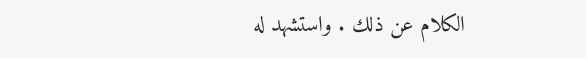الكلام عن ذلك . واستشهد له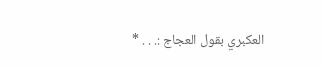العكبري بقول العجاج :. . . *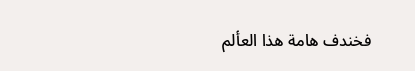فخندف هامة هذا العألم